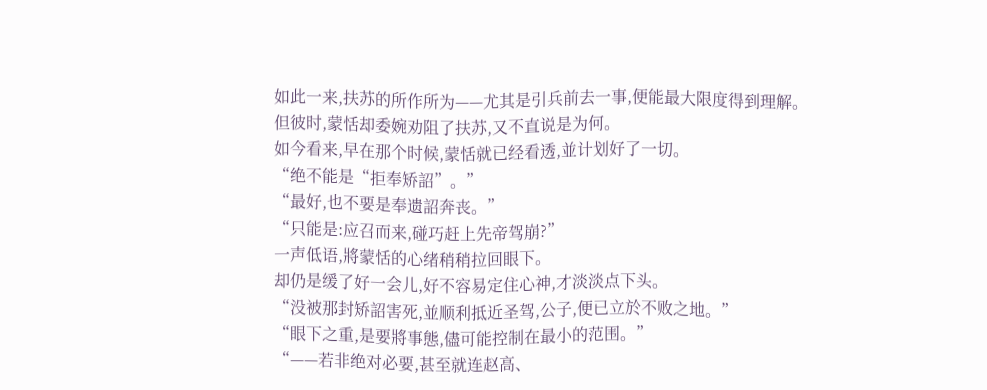如此一来,扶苏的所作所为——尤其是引兵前去一事,便能最大限度得到理解。
但彼时,蒙恬却委婉劝阻了扶苏,又不直说是为何。
如今看来,早在那个时候,蒙恬就已经看透,並计划好了一切。
“绝不能是“拒奉矫詔”。”
“最好,也不要是奉遗詔奔丧。”
“只能是:应召而来,碰巧赶上先帝驾崩?”
一声低语,將蒙恬的心绪稍稍拉回眼下。
却仍是缓了好一会儿,好不容易定住心神,才淡淡点下头。
“没被那封矫詔害死,並顺利抵近圣驾,公子,便已立於不败之地。”
“眼下之重,是要將事態,儘可能控制在最小的范围。”
“——若非绝对必要,甚至就连赵高、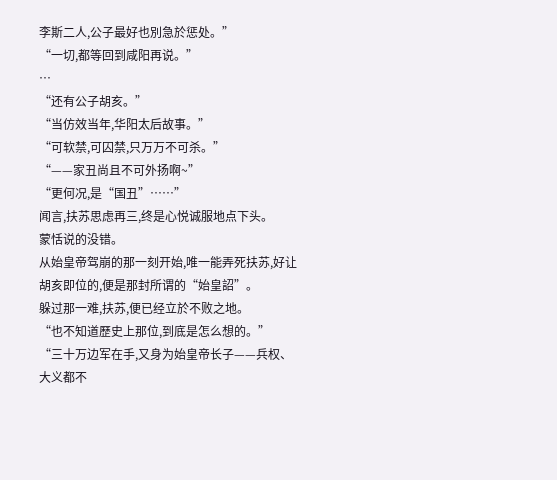李斯二人,公子最好也別急於惩处。”
“一切,都等回到咸阳再说。”
…
“还有公子胡亥。”
“当仿效当年,华阳太后故事。”
“可软禁,可囚禁,只万万不可杀。”
“——家丑尚且不可外扬啊~”
“更何况,是“国丑”……”
闻言,扶苏思虑再三,终是心悦诚服地点下头。
蒙恬说的没错。
从始皇帝驾崩的那一刻开始,唯一能弄死扶苏,好让胡亥即位的,便是那封所谓的“始皇詔”。
躲过那一难,扶苏,便已经立於不败之地。
“也不知道歷史上那位,到底是怎么想的。”
“三十万边军在手,又身为始皇帝长子——兵权、大义都不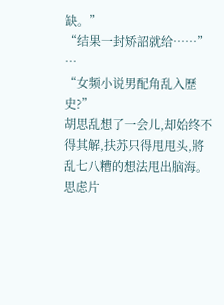缺。”
“结果一封矫詔就给……”
…
“女频小说男配角乱入歷史?”
胡思乱想了一会儿,却始终不得其解,扶苏只得甩甩头,將乱七八糟的想法甩出脑海。
思虑片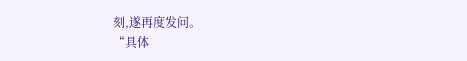刻,遂再度发问。
“具体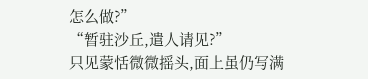怎么做?”
“暂驻沙丘,遣人请见?”
只见蒙恬微微摇头,面上虽仍写满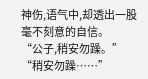神伤,语气中,却透出一股毫不刻意的自信。
“公子,稍安勿躁。”
“稍安勿躁……”